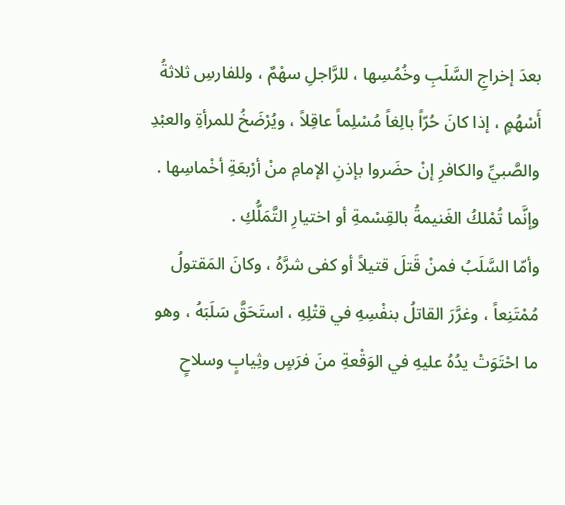بعدَ إخراجِ السَّلَبِ وخُمُسِها ، للرَّاجلِ سهْمٌ ، وللفارسِ ثلاثةُ أَسْهُمٍ ، إذا كانَ حُرّاً بالِغاً مُسْلِماً عاقِلاً ، ويُرْضَخُ للمرأةِ والعبْدِ والصَّبيِّ والكافرِ إنْ حضَروا بإذنِ الإمامِ منْ أرْبعَةِ أخْماسِها .
وإنَّما تُمْلكُ الغَنيمةُ بالقِسْمةِ أو اختيارِ التَّمَلُّكِ .
وأمّا السَّلَبُ فمنْ قَتلَ قتيلاً أو كفى شرَّهُ ، وكانَ المَقتولُ مُمْتَنِعاً ، وغرَّرَ القاتلُ بنفْسِهِ في قتْلِهِ ، استَحَقَّ سَلَبَهُ ، وهو ما احْتَوَتْ يدُهُ عليهِ في الوَقْعةِ منَ فرَسٍ وثِيابٍ وسلاحٍ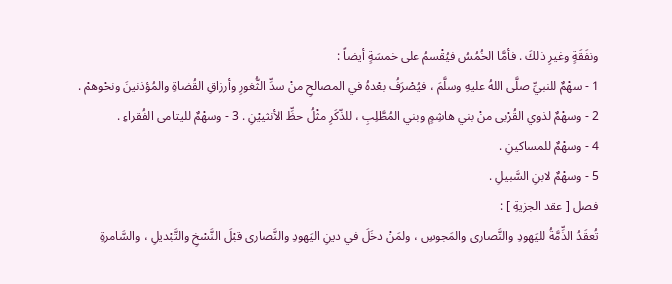ونفَقَةٍ وغيرِ ذلكَ . فأمَّا الخُمُسُ فيُقْسمُ على خمسَةٍ أيضاً :
1 - سهْمٌ للنبيِّ صلَّى اللهُ عليهِ وسلَّمَ ، فيُصْرَفُ بعْدهُ في المصالحِ منْ سدِّ الثُّغورِ وأرزاقِ القُضاةِ والمُؤذنينَ ونحْوهمْ .
2 - وسهْمٌ لذوي القُرْبى منْ بني هاشِمٍ وبني المُطَّلِبِ ، للذّكَرِ مثْلُ حظِّ الأنثييْنِ . 3 - وسهْمٌ لليتامى الفُقراءِ .
4 - وسهْمٌ للمساكينِ .
5 - وسهْمٌ لابنِ السَّبيلِ .
فصل [ عقد الجزيةِ ] :
تُعقَدُ الذِّمَّةُ لليَهودِ والنَّصارى والمَجوسِ ، ولمَنْ دخَلَ في دينِ اليَهودِ والنَّصارى قبْلَ النَّسْخِ والتَّبْديلِ ، والسَّامرةِ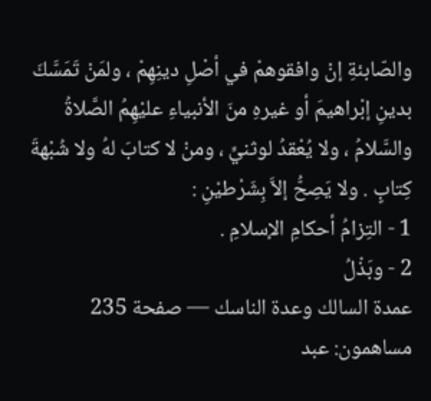والصّابئةِ إنْ وافقوهمْ في أصْلِ دينِهِمْ ، ولمَنْ تَمَسَّكَ بدينِ إبْراهيمَ أو غيرهِ منَ الأنبياءِ عليْهِمُ الصَّلاةُ والسَّلامُ ، ولا يُعْقدُ لوثنيٍّ ، ومنْ لا كتابَ لهُ ولا شُبْهةَ كِتابٍ . ولا يَصِحُّ إلاَّ بِشَرْطيْنِ :
1 - التِزامُ أحكامِ الإسلامِ .
2 - وبَذْلُ
عمدة السالك وعدة الناسك — صفحة 235
مساهمون: عبد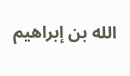الله بن إبراهيم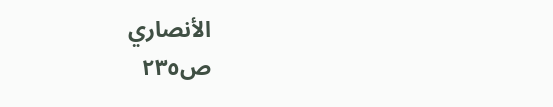الأنصاري
ص٢٣٥